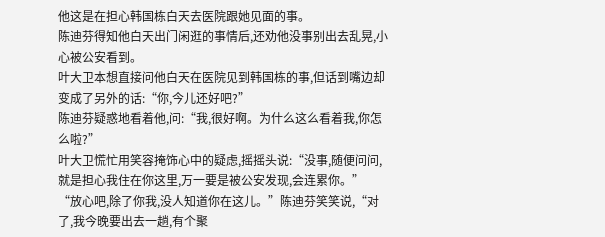他这是在担心韩国栋白天去医院跟她见面的事。
陈迪芬得知他白天出门闲逛的事情后,还劝他没事别出去乱晃,小心被公安看到。
叶大卫本想直接问他白天在医院见到韩国栋的事,但话到嘴边却变成了另外的话:“你,今儿还好吧?”
陈迪芬疑惑地看着他,问:“我,很好啊。为什么这么看着我,你怎么啦?”
叶大卫慌忙用笑容掩饰心中的疑虑,摇摇头说:“没事,随便问问,就是担心我住在你这里,万一要是被公安发现,会连累你。”
“放心吧,除了你我,没人知道你在这儿。”陈迪芬笑笑说,“对了,我今晚要出去一趟,有个聚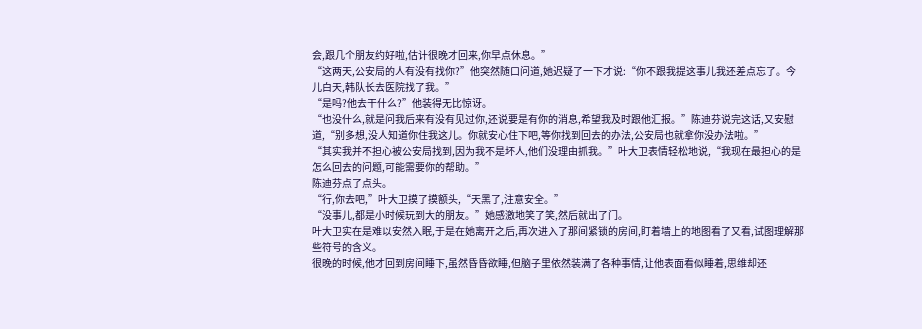会,跟几个朋友约好啦,估计很晚才回来,你早点休息。”
“这两天,公安局的人有没有找你?”他突然随口问道,她迟疑了一下才说:“你不跟我提这事儿我还差点忘了。今儿白天,韩队长去医院找了我。”
“是吗?他去干什么?”他装得无比惊讶。
“也没什么,就是问我后来有没有见过你,还说要是有你的消息,希望我及时跟他汇报。”陈迪芬说完这话,又安慰道,“别多想,没人知道你住我这儿。你就安心住下吧,等你找到回去的办法,公安局也就拿你没办法啦。”
“其实我并不担心被公安局找到,因为我不是坏人,他们没理由抓我。”叶大卫表情轻松地说,“我现在最担心的是怎么回去的问题,可能需要你的帮助。”
陈迪芬点了点头。
“行,你去吧,”叶大卫摸了摸额头,“天黑了,注意安全。”
“没事儿,都是小时候玩到大的朋友。”她感激地笑了笑,然后就出了门。
叶大卫实在是难以安然入眠,于是在她离开之后,再次进入了那间紧锁的房间,盯着墙上的地图看了又看,试图理解那些符号的含义。
很晚的时候,他才回到房间睡下,虽然昏昏欲睡,但脑子里依然装满了各种事情,让他表面看似睡着,思维却还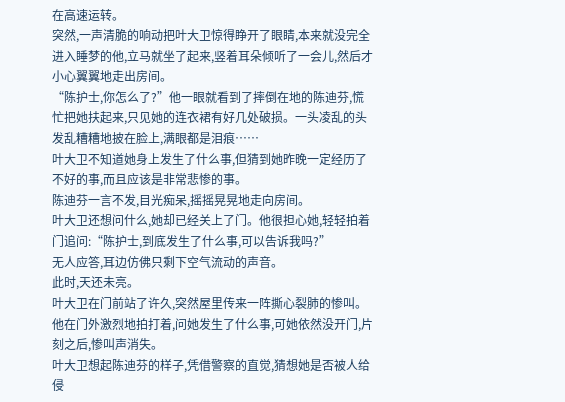在高速运转。
突然,一声清脆的响动把叶大卫惊得睁开了眼睛,本来就没完全进入睡梦的他,立马就坐了起来,竖着耳朵倾听了一会儿,然后才小心翼翼地走出房间。
“陈护士,你怎么了?”他一眼就看到了摔倒在地的陈迪芬,慌忙把她扶起来,只见她的连衣裙有好几处破损。一头凌乱的头发乱糟糟地披在脸上,满眼都是泪痕……
叶大卫不知道她身上发生了什么事,但猜到她昨晚一定经历了不好的事,而且应该是非常悲惨的事。
陈迪芬一言不发,目光痴呆,摇摇晃晃地走向房间。
叶大卫还想问什么,她却已经关上了门。他很担心她,轻轻拍着门追问:“陈护士,到底发生了什么事,可以告诉我吗?”
无人应答,耳边仿佛只剩下空气流动的声音。
此时,天还未亮。
叶大卫在门前站了许久,突然屋里传来一阵撕心裂肺的惨叫。他在门外激烈地拍打着,问她发生了什么事,可她依然没开门,片刻之后,惨叫声消失。
叶大卫想起陈迪芬的样子,凭借警察的直觉,猜想她是否被人给侵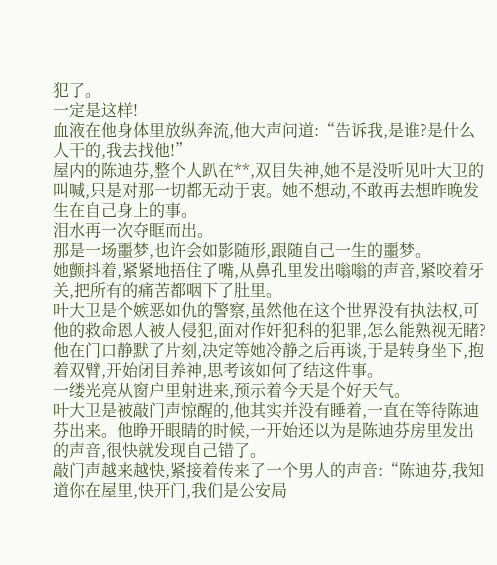犯了。
一定是这样!
血液在他身体里放纵奔流,他大声问道:“告诉我,是谁?是什么人干的,我去找他!”
屋内的陈迪芬,整个人趴在**,双目失神,她不是没听见叶大卫的叫喊,只是对那一切都无动于衷。她不想动,不敢再去想昨晚发生在自己身上的事。
泪水再一次夺眶而出。
那是一场噩梦,也许会如影随形,跟随自己一生的噩梦。
她颤抖着,紧紧地捂住了嘴,从鼻孔里发出嗡嗡的声音,紧咬着牙关,把所有的痛苦都咽下了肚里。
叶大卫是个嫉恶如仇的警察,虽然他在这个世界没有执法权,可他的救命恩人被人侵犯,面对作奸犯科的犯罪,怎么能熟视无睹?
他在门口静默了片刻,决定等她冷静之后再谈,于是转身坐下,抱着双臂,开始闭目养神,思考该如何了结这件事。
一缕光亮从窗户里射进来,预示着今天是个好天气。
叶大卫是被敲门声惊醒的,他其实并没有睡着,一直在等待陈迪芬出来。他睁开眼睛的时候,一开始还以为是陈迪芬房里发出的声音,很快就发现自己错了。
敲门声越来越快,紧接着传来了一个男人的声音:“陈迪芬,我知道你在屋里,快开门,我们是公安局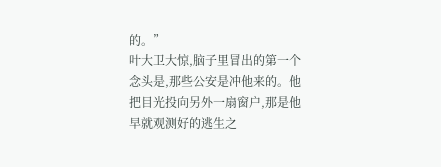的。”
叶大卫大惊,脑子里冒出的第一个念头是,那些公安是冲他来的。他把目光投向另外一扇窗户,那是他早就观测好的逃生之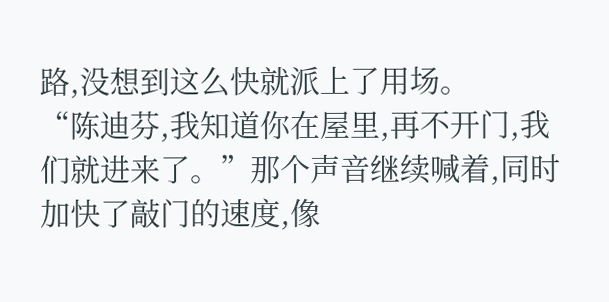路,没想到这么快就派上了用场。
“陈迪芬,我知道你在屋里,再不开门,我们就进来了。”那个声音继续喊着,同时加快了敲门的速度,像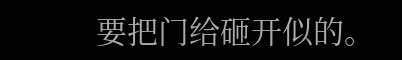要把门给砸开似的。